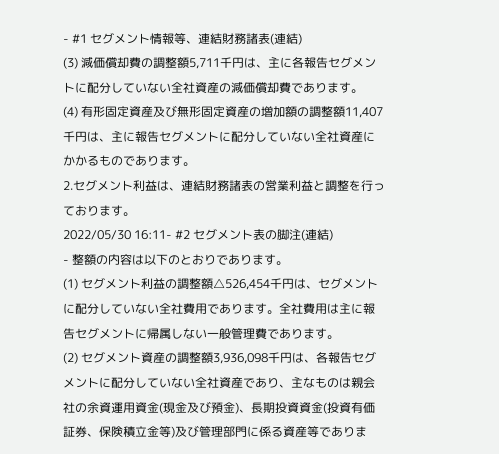- #1 セグメント情報等、連結財務諸表(連結)
(3) 減価償却費の調整額5,711千円は、主に各報告セグメントに配分していない全社資産の減価償却費であります。
(4) 有形固定資産及び無形固定資産の増加額の調整額11,407千円は、主に報告セグメントに配分していない全社資産にかかるものであります。
2.セグメント利益は、連結財務諸表の営業利益と調整を行っております。
2022/05/30 16:11- #2 セグメント表の脚注(連結)
- 整額の内容は以下のとおりであります。
(1) セグメント利益の調整額△526,454千円は、セグメントに配分していない全社費用であります。全社費用は主に報告セグメントに帰属しない一般管理費であります。
(2) セグメント資産の調整額3,936,098千円は、各報告セグメントに配分していない全社資産であり、主なものは親会社の余資運用資金(現金及び預金)、長期投資資金(投資有価証券、保険積立金等)及び管理部門に係る資産等でありま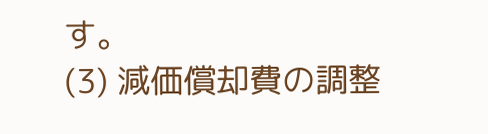す。
(3) 減価償却費の調整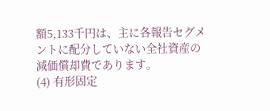額5,133千円は、主に各報告セグメントに配分していない全社資産の減価償却費であります。
(4) 有形固定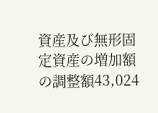資産及び無形固定資産の増加額の調整額43,024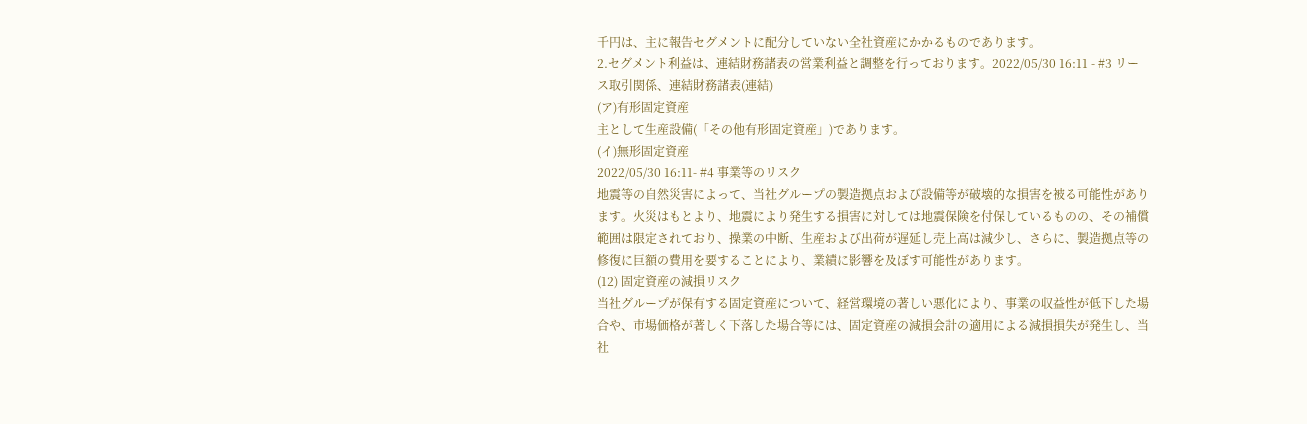千円は、主に報告セグメントに配分していない全社資産にかかるものであります。
2.セグメント利益は、連結財務諸表の営業利益と調整を行っております。2022/05/30 16:11 - #3 リース取引関係、連結財務諸表(連結)
(ア)有形固定資産
主として生産設備(「その他有形固定資産」)であります。
(イ)無形固定資産
2022/05/30 16:11- #4 事業等のリスク
地震等の自然災害によって、当社グループの製造拠点および設備等が破壊的な損害を被る可能性があります。火災はもとより、地震により発生する損害に対しては地震保険を付保しているものの、その補償範囲は限定されており、操業の中断、生産および出荷が遅延し売上高は減少し、さらに、製造拠点等の修復に巨額の費用を要することにより、業績に影響を及ぼす可能性があります。
(12) 固定資産の減損リスク
当社グループが保有する固定資産について、経営環境の著しい悪化により、事業の収益性が低下した場合や、市場価格が著しく下落した場合等には、固定資産の減損会計の適用による減損損失が発生し、当社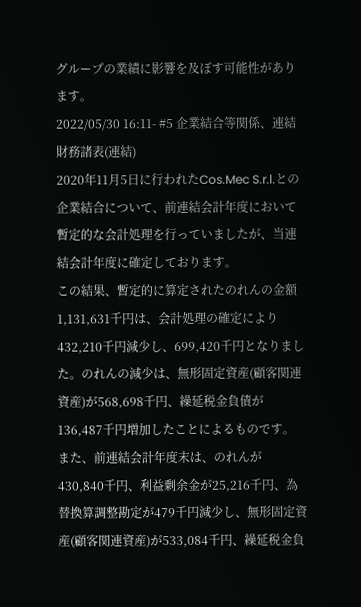グループの業績に影響を及ぼす可能性があります。
2022/05/30 16:11- #5 企業結合等関係、連結財務諸表(連結)
2020年11月5日に行われたCos.Mec S.r.l.との企業結合について、前連結会計年度において暫定的な会計処理を行っていましたが、当連結会計年度に確定しております。
この結果、暫定的に算定されたのれんの金額1,131,631千円は、会計処理の確定により432,210千円減少し、699,420千円となりました。のれんの減少は、無形固定資産(顧客関連資産)が568,698千円、繰延税金負債が136,487千円増加したことによるものです。
また、前連結会計年度末は、のれんが430,840千円、利益剰余金が25,216千円、為替換算調整勘定が479千円減少し、無形固定資産(顧客関連資産)が533,084千円、繰延税金負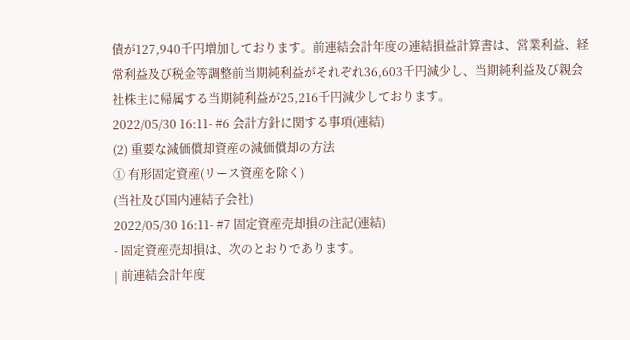債が127,940千円増加しております。前連結会計年度の連結損益計算書は、営業利益、経常利益及び税金等調整前当期純利益がそれぞれ36,603千円減少し、当期純利益及び親会社株主に帰属する当期純利益が25,216千円減少しております。
2022/05/30 16:11- #6 会計方針に関する事項(連結)
(2) 重要な減価償却資産の減価償却の方法
① 有形固定資産(リース資産を除く)
(当社及び国内連結子会社)
2022/05/30 16:11- #7 固定資産売却損の注記(連結)
- 固定資産売却損は、次のとおりであります。
| 前連結会計年度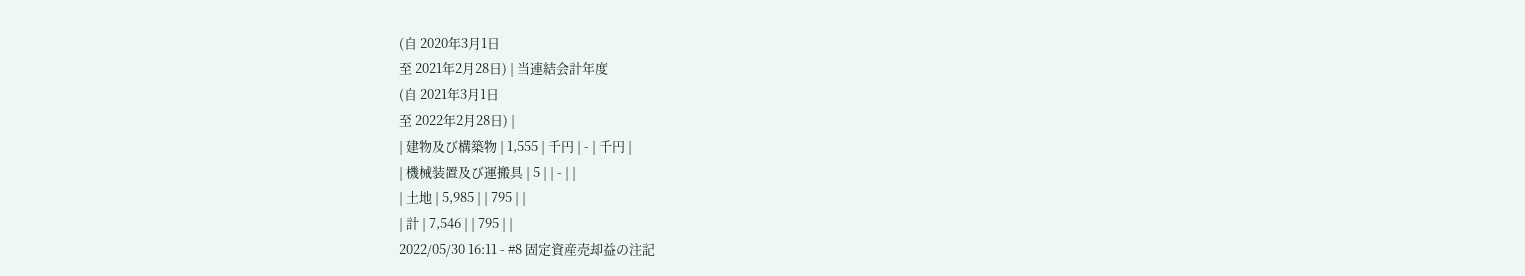(自 2020年3月1日
至 2021年2月28日) | 当連結会計年度
(自 2021年3月1日
至 2022年2月28日) |
| 建物及び構築物 | 1,555 | 千円 | - | 千円 |
| 機械装置及び運搬具 | 5 | | - | |
| 土地 | 5,985 | | 795 | |
| 計 | 7,546 | | 795 | |
2022/05/30 16:11 - #8 固定資産売却益の注記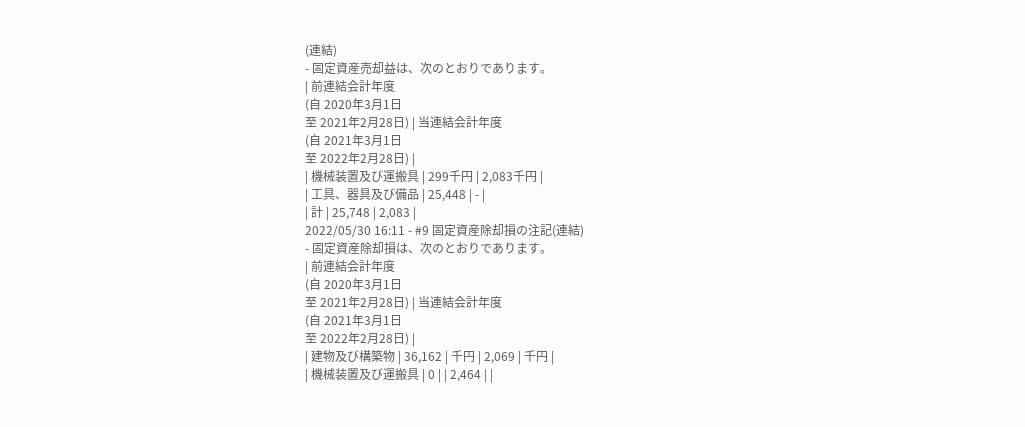(連結)
- 固定資産売却益は、次のとおりであります。
| 前連結会計年度
(自 2020年3月1日
至 2021年2月28日) | 当連結会計年度
(自 2021年3月1日
至 2022年2月28日) |
| 機械装置及び運搬具 | 299千円 | 2,083千円 |
| 工具、器具及び備品 | 25,448 | - |
| 計 | 25,748 | 2,083 |
2022/05/30 16:11 - #9 固定資産除却損の注記(連結)
- 固定資産除却損は、次のとおりであります。
| 前連結会計年度
(自 2020年3月1日
至 2021年2月28日) | 当連結会計年度
(自 2021年3月1日
至 2022年2月28日) |
| 建物及び構築物 | 36,162 | 千円 | 2,069 | 千円 |
| 機械装置及び運搬具 | 0 | | 2,464 | |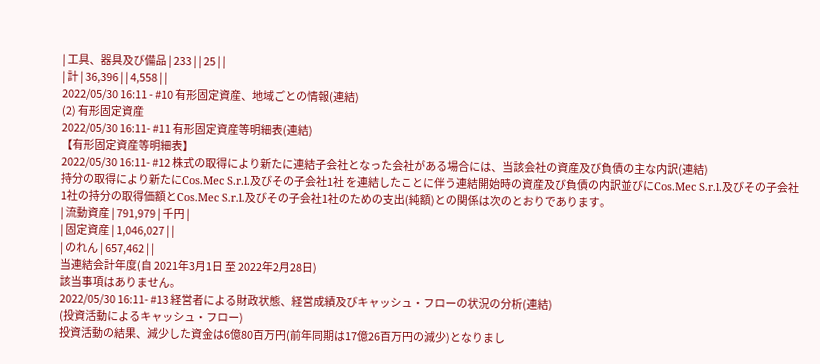| 工具、器具及び備品 | 233 | | 25 | |
| 計 | 36,396 | | 4,558 | |
2022/05/30 16:11 - #10 有形固定資産、地域ごとの情報(連結)
(2) 有形固定資産
2022/05/30 16:11- #11 有形固定資産等明細表(連結)
【有形固定資産等明細表】
2022/05/30 16:11- #12 株式の取得により新たに連結子会社となった会社がある場合には、当該会社の資産及び負債の主な内訳(連結)
持分の取得により新たにCos.Mec S.r.l.及びその子会社1社 を連結したことに伴う連結開始時の資産及び負債の内訳並びにCos.Mec S.r.l.及びその子会社1社の持分の取得価額とCos.Mec S.r.l.及びその子会社1社のための支出(純額)との関係は次のとおりであります。
| 流動資産 | 791,979 | 千円 |
| 固定資産 | 1,046,027 | |
| のれん | 657,462 | |
当連結会計年度(自 2021年3月1日 至 2022年2月28日)
該当事項はありません。
2022/05/30 16:11- #13 経営者による財政状態、経営成績及びキャッシュ・フローの状況の分析(連結)
(投資活動によるキャッシュ・フロー)
投資活動の結果、減少した資金は6億80百万円(前年同期は17億26百万円の減少)となりまし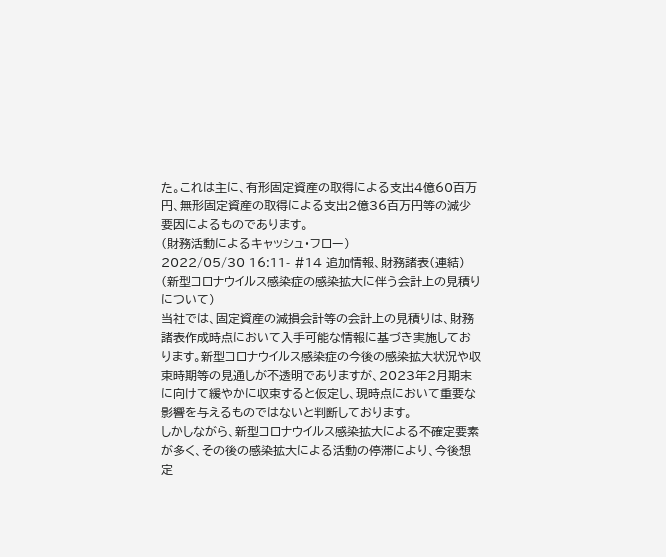た。これは主に、有形固定資産の取得による支出4億60百万円、無形固定資産の取得による支出2億36百万円等の減少要因によるものであります。
(財務活動によるキャッシュ・フロー)
2022/05/30 16:11- #14 追加情報、財務諸表(連結)
(新型コロナウイルス感染症の感染拡大に伴う会計上の見積りについて)
当社では、固定資産の減損会計等の会計上の見積りは、財務諸表作成時点において入手可能な情報に基づき実施しております。新型コロナウイルス感染症の今後の感染拡大状況や収束時期等の見通しが不透明でありますが、2023年2月期末に向けて緩やかに収束すると仮定し、現時点において重要な影響を与えるものではないと判断しております。
しかしながら、新型コロナウイルス感染拡大による不確定要素が多く、その後の感染拡大による活動の停滞により、今後想定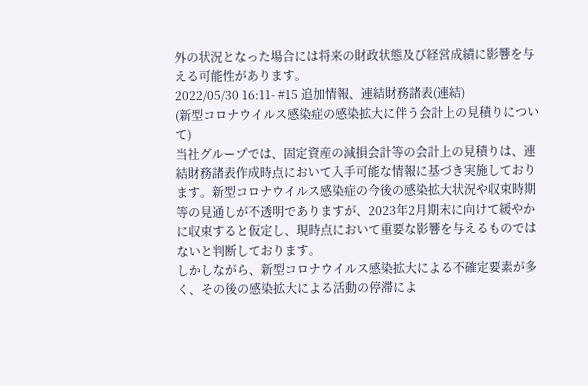外の状況となった場合には将来の財政状態及び経営成績に影響を与える可能性があります。
2022/05/30 16:11- #15 追加情報、連結財務諸表(連結)
(新型コロナウイルス感染症の感染拡大に伴う会計上の見積りについて)
当社グループでは、固定資産の減損会計等の会計上の見積りは、連結財務諸表作成時点において入手可能な情報に基づき実施しております。新型コロナウイルス感染症の今後の感染拡大状況や収束時期等の見通しが不透明でありますが、2023年2月期末に向けて緩やかに収束すると仮定し、現時点において重要な影響を与えるものではないと判断しております。
しかしながら、新型コロナウイルス感染拡大による不確定要素が多く、その後の感染拡大による活動の停滞によ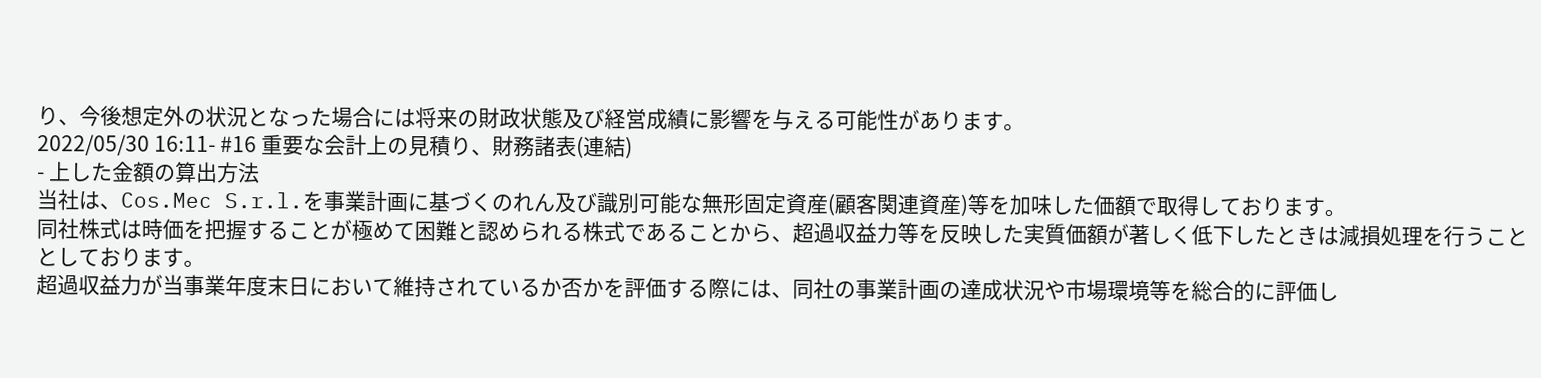り、今後想定外の状況となった場合には将来の財政状態及び経営成績に影響を与える可能性があります。
2022/05/30 16:11- #16 重要な会計上の見積り、財務諸表(連結)
- 上した金額の算出方法
当社は、Cos.Mec S.r.l.を事業計画に基づくのれん及び識別可能な無形固定資産(顧客関連資産)等を加味した価額で取得しております。
同社株式は時価を把握することが極めて困難と認められる株式であることから、超過収益力等を反映した実質価額が著しく低下したときは減損処理を行うこととしております。
超過収益力が当事業年度末日において維持されているか否かを評価する際には、同社の事業計画の達成状況や市場環境等を総合的に評価し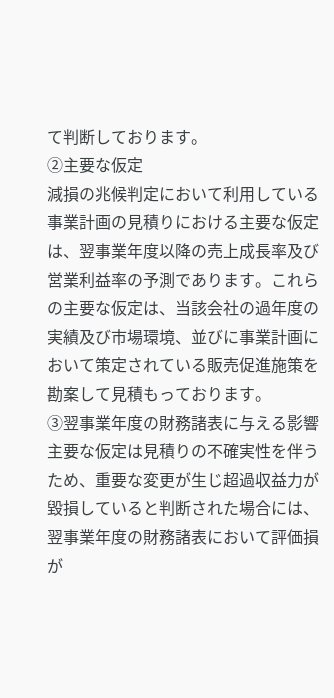て判断しております。
②主要な仮定
減損の兆候判定において利用している事業計画の見積りにおける主要な仮定は、翌事業年度以降の売上成長率及び営業利益率の予測であります。これらの主要な仮定は、当該会社の過年度の実績及び市場環境、並びに事業計画において策定されている販売促進施策を勘案して見積もっております。
③翌事業年度の財務諸表に与える影響
主要な仮定は見積りの不確実性を伴うため、重要な変更が生じ超過収益力が毀損していると判断された場合には、翌事業年度の財務諸表において評価損が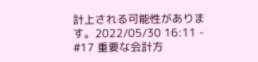計上される可能性があります。2022/05/30 16:11 - #17 重要な会計方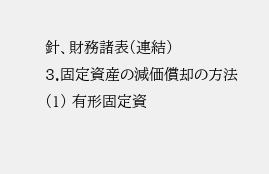針、財務諸表(連結)
3.固定資産の減価償却の方法
(1) 有形固定資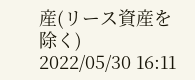産(リース資産を除く)
2022/05/30 16:11